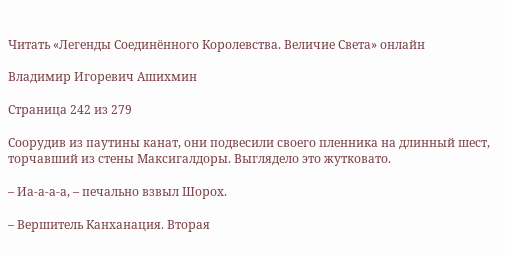Читать «Легенды Соединённого Королевства. Величие Света» онлайн

Владимир Игоревич Ашихмин

Страница 242 из 279

Соорудив из паутины канат, они подвесили своего пленника на длинный шест, торчавший из стены Максигалдоры. Выглядело это жутковато.

– Иа-а-а-а, – печально взвыл Шорох.

– Вершитель Канханация. Вторая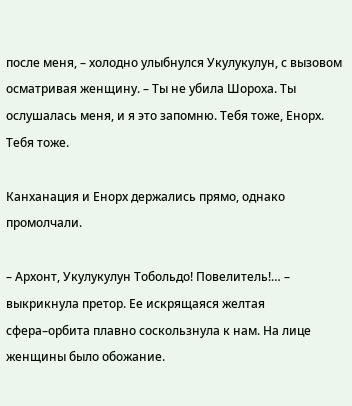после меня, – холодно улыбнулся Укулукулун, с вызовом осматривая женщину. – Ты не убила Шороха. Ты ослушалась меня, и я это запомню. Тебя тоже, Енорх. Тебя тоже.

Канханация и Енорх держались прямо, однако промолчали.

– Архонт, Укулукулун Тобольдо! Повелитель!… – выкрикнула претор. Ее искрящаяся желтая сфера–орбита плавно соскользнула к нам. На лице женщины было обожание.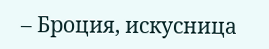– Броция, искусница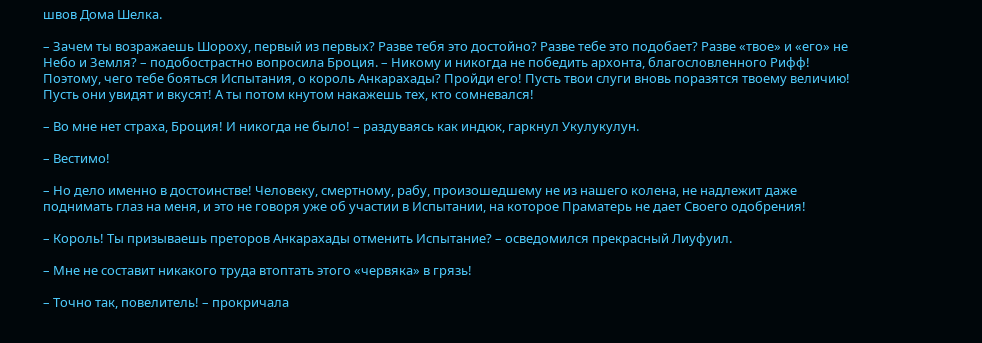швов Дома Шелка.

– Зачем ты возражаешь Шороху, первый из первых? Разве тебя это достойно? Разве тебе это подобает? Разве «твое» и «его» не Небо и Земля? – подобострастно вопросила Броция. – Никому и никогда не победить архонта, благословленного Рифф! Поэтому, чего тебе бояться Испытания, о король Анкарахады? Пройди его! Пусть твои слуги вновь поразятся твоему величию! Пусть они увидят и вкусят! А ты потом кнутом накажешь тех, кто сомневался!

– Во мне нет страха, Броция! И никогда не было! – раздуваясь как индюк, гаркнул Укулукулун.

– Вестимо!

– Но дело именно в достоинстве! Человеку, смертному, рабу, произошедшему не из нашего колена, не надлежит даже поднимать глаз на меня, и это не говоря уже об участии в Испытании, на которое Праматерь не дает Своего одобрения!

– Король! Ты призываешь преторов Анкарахады отменить Испытание? – осведомился прекрасный Лиуфуил.

– Мне не составит никакого труда втоптать этого «червяка» в грязь!

– Точно так, повелитель! – прокричала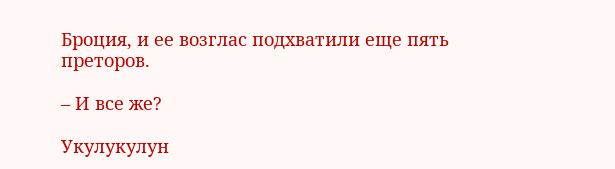Броция, и ее возглас подхватили еще пять преторов.

– И все же?

Укулукулун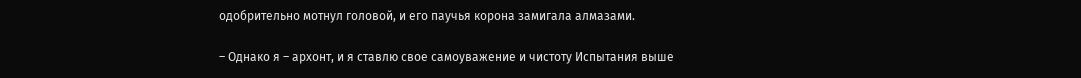одобрительно мотнул головой, и его паучья корона замигала алмазами.

– Однако я – архонт, и я ставлю свое самоуважение и чистоту Испытания выше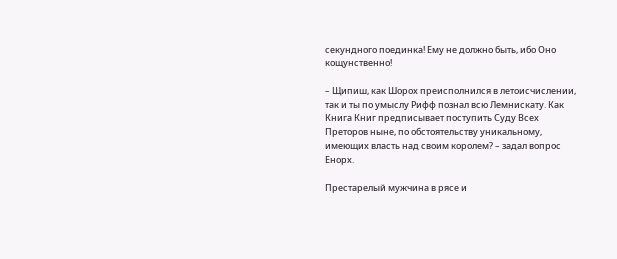секундного поединка! Ему не должно быть, ибо Оно кощунственно!

– Щипиш, как Шорох преисполнился в летоисчислении, так и ты по умыслу Рифф познал всю Лемнискату. Как Книга Книг предписывает поступить Суду Всех Преторов ныне, по обстоятельству уникальному, имеющих власть над своим королем? – задал вопрос Енорх.

Престарелый мужчина в рясе и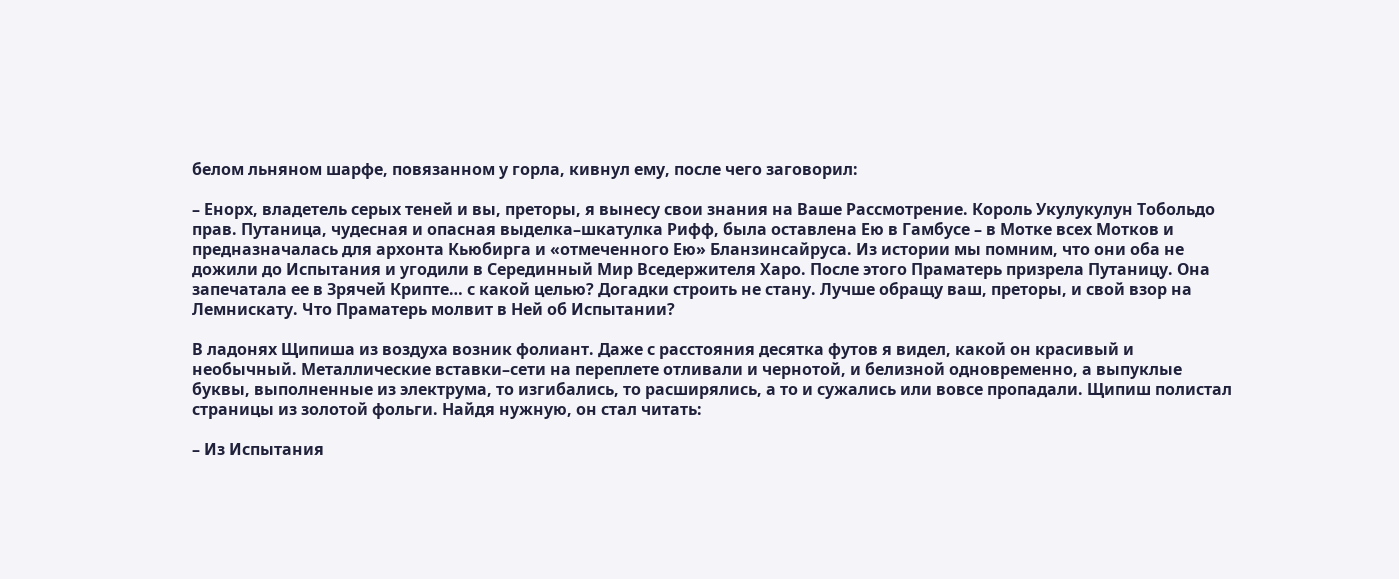белом льняном шарфе, повязанном у горла, кивнул ему, после чего заговорил:

– Енорх, владетель серых теней и вы, преторы, я вынесу свои знания на Ваше Рассмотрение. Король Укулукулун Тобольдо прав. Путаница, чудесная и опасная выделка–шкатулка Рифф, была оставлена Ею в Гамбусе – в Мотке всех Мотков и предназначалась для архонта Кьюбирга и «отмеченного Ею» Бланзинсайруса. Из истории мы помним, что они оба не дожили до Испытания и угодили в Серединный Мир Вседержителя Харо. После этого Праматерь призрела Путаницу. Она запечатала ее в Зрячей Крипте… с какой целью? Догадки строить не стану. Лучше обращу ваш, преторы, и свой взор на Лемнискату. Что Праматерь молвит в Ней об Испытании?

В ладонях Щипиша из воздуха возник фолиант. Даже с расстояния десятка футов я видел, какой он красивый и необычный. Металлические вставки–сети на переплете отливали и чернотой, и белизной одновременно, а выпуклые буквы, выполненные из электрума, то изгибались, то расширялись, а то и сужались или вовсе пропадали. Щипиш полистал страницы из золотой фольги. Найдя нужную, он стал читать:

– Из Испытания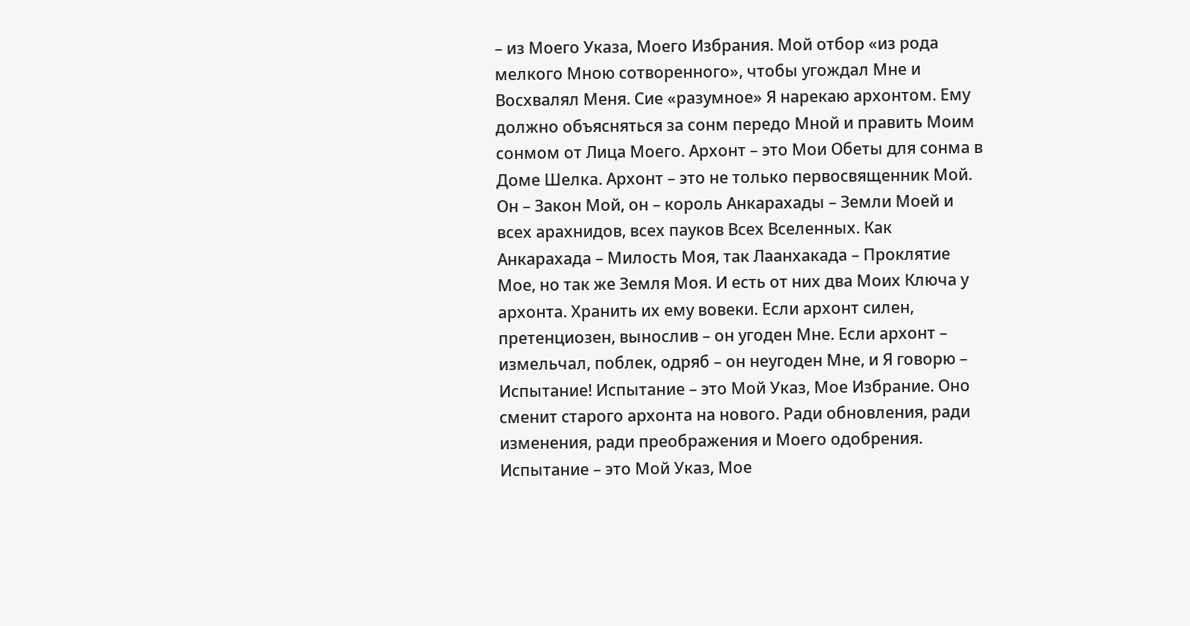– из Моего Указа, Моего Избрания. Мой отбор «из рода мелкого Мною сотворенного», чтобы угождал Мне и Восхвалял Меня. Сие «разумное» Я нарекаю архонтом. Ему должно объясняться за сонм передо Мной и править Моим сонмом от Лица Моего. Архонт – это Мои Обеты для сонма в Доме Шелка. Архонт – это не только первосвященник Мой. Он – Закон Мой, он – король Анкарахады – Земли Моей и всех арахнидов, всех пауков Всех Вселенных. Как Анкарахада – Милость Моя, так Лаанхакада – Проклятие Мое, но так же Земля Моя. И есть от них два Моих Ключа у архонта. Хранить их ему вовеки. Если архонт силен, претенциозен, вынослив – он угоден Мне. Если архонт – измельчал, поблек, одряб – он неугоден Мне, и Я говорю – Испытание! Испытание – это Мой Указ, Мое Избрание. Оно сменит старого архонта на нового. Ради обновления, ради изменения, ради преображения и Моего одобрения. Испытание – это Мой Указ, Мое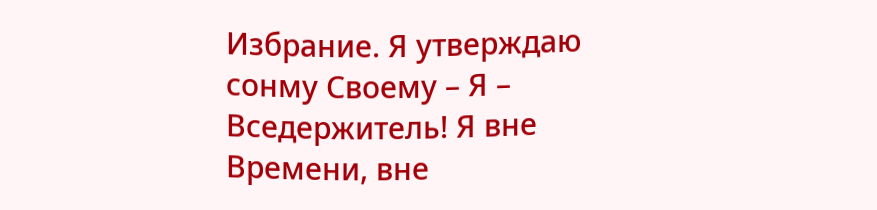Избрание. Я утверждаю сонму Своему – Я – Вседержитель! Я вне Времени, вне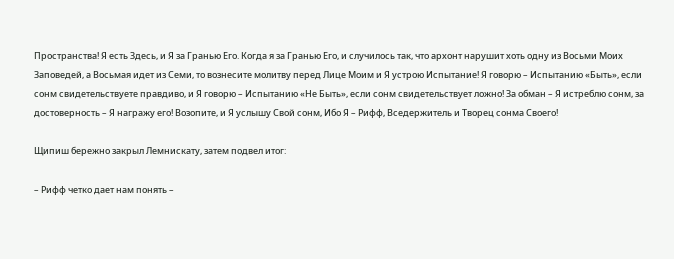Пространства! Я есть Здесь, и Я за Гранью Его. Когда я за Гранью Его, и случилось так, что архонт нарушит хоть одну из Восьми Моих Заповедей, а Восьмая идет из Семи, то вознесите молитву перед Лице Моим и Я устрою Испытание! Я говорю – Испытанию «Быть», если сонм свидетельствуете правдиво, и Я говорю – Испытанию «Не Быть», если сонм свидетельствует ложно! За обман – Я истреблю сонм, за достоверность – Я награжу его! Возопите, и Я услышу Свой сонм, Ибо Я – Рифф, Вседержитель и Творец сонма Своего!

Щипиш бережно закрыл Лемнискату, затем подвел итог:

– Рифф четко дает нам понять –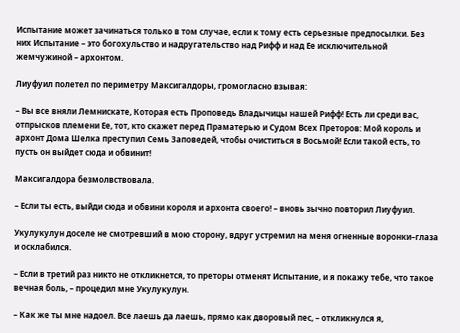Испытание может зачинаться только в том случае, если к тому есть серьезные предпосылки. Без них Испытание – это богохульство и надругательство над Рифф и над Ее исключительной жемчужиной – архонтом.

Лиуфуил полетел по периметру Максигалдоры, громогласно взывая:

– Вы все вняли Лемнискате, Которая есть Проповедь Владычицы нашей Рифф! Есть ли среди вас, отпрысков племени Ее, тот, кто скажет перед Праматерью и Судом Всех Преторов: Мой король и архонт Дома Шелка преступил Семь Заповедей, чтобы очиститься в Восьмой! Если такой есть, то пусть он выйдет сюда и обвинит!

Максигалдора безмолвствовала.

– Если ты есть, выйди сюда и обвини короля и архонта своего! – вновь зычно повторил Лиуфуил.

Укулукулун доселе не смотревший в мою сторону, вдруг устремил на меня огненные воронки–глаза и осклабился.

– Если в третий раз никто не откликнется, то преторы отменят Испытание, и я покажу тебе, что такое вечная боль, – процедил мне Укулукулун.

– Как же ты мне надоел. Все лаешь да лаешь, прямо как дворовый пес, – откликнулся я,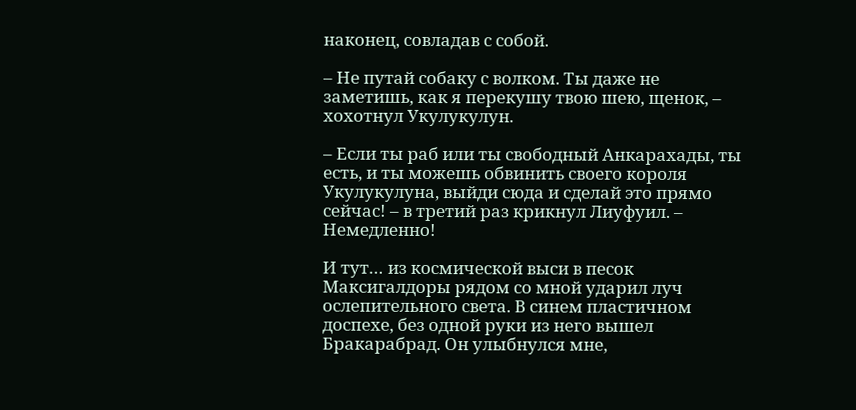наконец, совладав с собой.

– Не путай собаку с волком. Ты даже не заметишь, как я перекушу твою шею, щенок, – хохотнул Укулукулун.

– Если ты раб или ты свободный Анкарахады, ты есть, и ты можешь обвинить своего короля Укулукулуна, выйди сюда и сделай это прямо сейчас! – в третий раз крикнул Лиуфуил. – Немедленно!

И тут… из космической выси в песок Максигалдоры рядом со мной ударил луч ослепительного света. В синем пластичном доспехе, без одной руки из него вышел Бракарабрад. Он улыбнулся мне,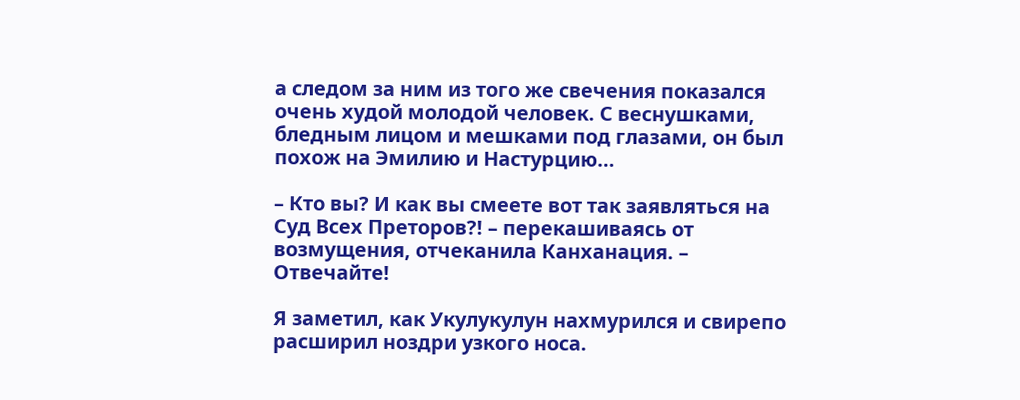а следом за ним из того же свечения показался очень худой молодой человек. С веснушками, бледным лицом и мешками под глазами, он был похож на Эмилию и Настурцию…

– Кто вы? И как вы смеете вот так заявляться на Суд Всех Преторов?! – перекашиваясь от возмущения, отчеканила Канханация. – Отвечайте!

Я заметил, как Укулукулун нахмурился и свирепо расширил ноздри узкого носа.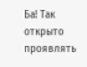Ба! Так открыто проявлять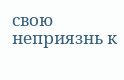свою неприязнь к